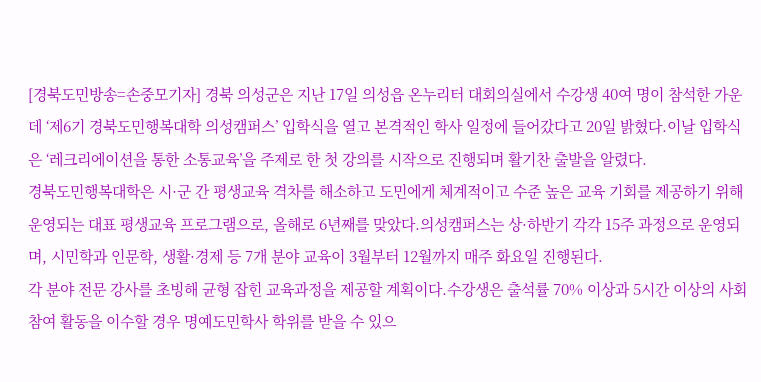[경북도민방송=손중모기자] 경북 의성군은 지난 17일 의성읍 온누리터 대회의실에서 수강생 40여 명이 참석한 가운데 ‘제6기 경북도민행복대학 의성캠퍼스’ 입학식을 열고 본격적인 학사 일정에 들어갔다고 20일 밝혔다.이날 입학식은 ‘레크리에이션을 통한 소통교육’을 주제로 한 첫 강의를 시작으로 진행되며 활기찬 출발을 알렸다.
경북도민행복대학은 시·군 간 평생교육 격차를 해소하고 도민에게 체계적이고 수준 높은 교육 기회를 제공하기 위해 운영되는 대표 평생교육 프로그램으로, 올해로 6년째를 맞았다.의성캠퍼스는 상·하반기 각각 15주 과정으로 운영되며, 시민학과 인문학, 생활·경제 등 7개 분야 교육이 3월부터 12월까지 매주 화요일 진행된다.
각 분야 전문 강사를 초빙해 균형 잡힌 교육과정을 제공할 계획이다.수강생은 출석률 70% 이상과 5시간 이상의 사회참여 활동을 이수할 경우 명예도민학사 학위를 받을 수 있으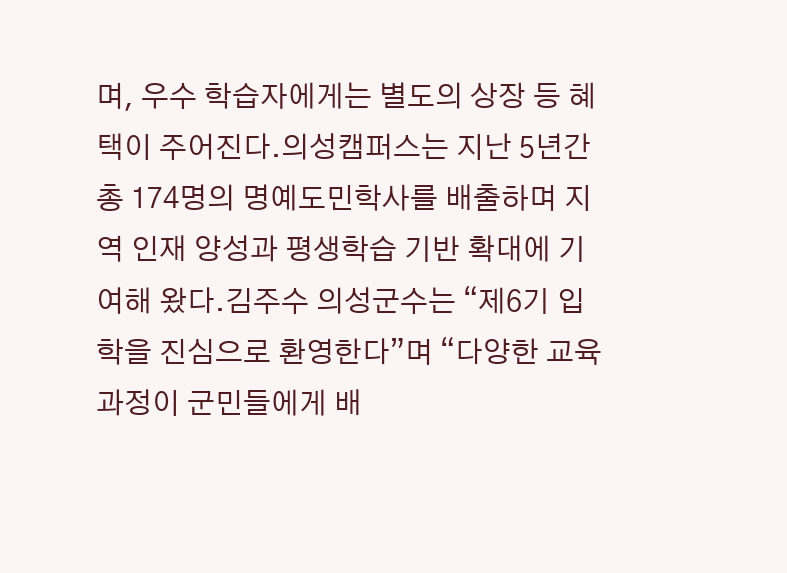며, 우수 학습자에게는 별도의 상장 등 혜택이 주어진다.의성캠퍼스는 지난 5년간 총 174명의 명예도민학사를 배출하며 지역 인재 양성과 평생학습 기반 확대에 기여해 왔다.김주수 의성군수는 “제6기 입학을 진심으로 환영한다”며 “다양한 교육과정이 군민들에게 배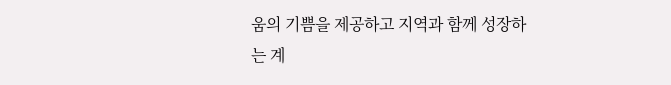움의 기쁨을 제공하고 지역과 함께 성장하는 계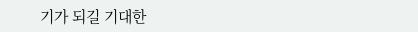기가 되길 기대한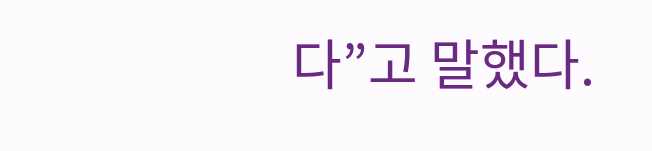다”고 말했다.